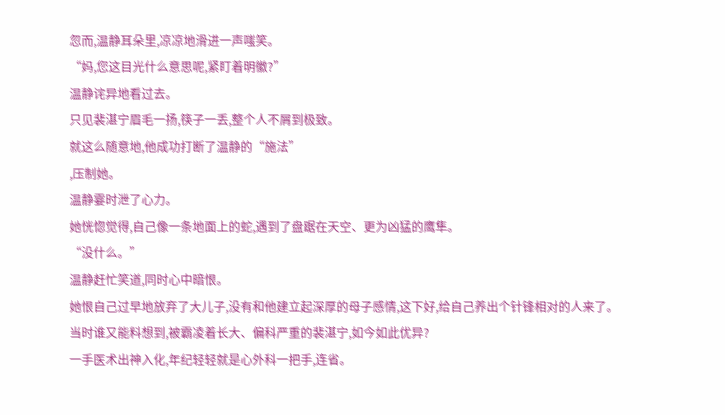忽而,温静耳朵里,凉凉地滑进一声嗤笑。
“妈,您这目光什么意思呢,紧盯着明徽?”
温静诧异地看过去。
只见裴湛宁眉毛一扬,筷子一丢,整个人不屑到极致。
就这么随意地,他成功打断了温静的“施法”
,压制她。
温静霎时泄了心力。
她恍惚觉得,自己像一条地面上的蛇,遇到了盘踞在天空、更为凶猛的鹰隼。
“没什么。”
温静赶忙笑道,同时心中暗恨。
她恨自己过早地放弃了大儿子,没有和他建立起深厚的母子感情,这下好,给自己养出个针锋相对的人来了。
当时谁又能料想到,被霸凌着长大、偏科严重的裴湛宁,如今如此优异?
一手医术出神入化,年纪轻轻就是心外科一把手,连省。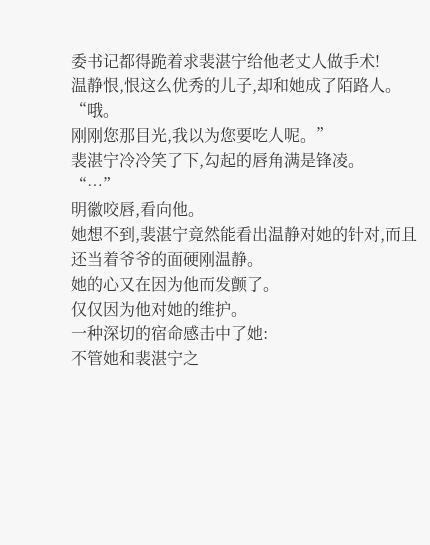委书记都得跪着求裴湛宁给他老丈人做手术!
温静恨,恨这么优秀的儿子,却和她成了陌路人。
“哦。
刚刚您那目光,我以为您要吃人呢。”
裴湛宁冷冷笑了下,勾起的唇角满是锋凌。
“…”
明徽咬唇,看向他。
她想不到,裴湛宁竟然能看出温静对她的针对,而且还当着爷爷的面硬刚温静。
她的心又在因为他而发颤了。
仅仅因为他对她的维护。
一种深切的宿命感击中了她:
不管她和裴湛宁之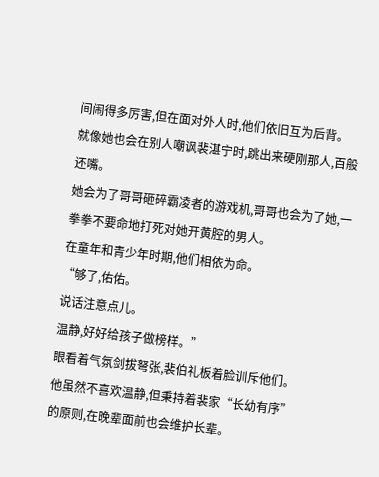间闹得多厉害,但在面对外人时,他们依旧互为后背。
就像她也会在别人嘲讽裴湛宁时,跳出来硬刚那人,百般还嘴。
她会为了哥哥砸碎霸凌者的游戏机,哥哥也会为了她,一拳拳不要命地打死对她开黄腔的男人。
在童年和青少年时期,他们相依为命。
“够了,佑佑。
说话注意点儿。
温静,好好给孩子做榜样。”
眼看着气氛剑拔弩张,裴伯礼板着脸训斥他们。
他虽然不喜欢温静,但秉持着裴家“长幼有序”
的原则,在晚辈面前也会维护长辈。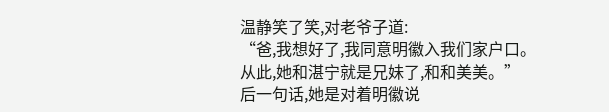温静笑了笑,对老爷子道:
“爸,我想好了,我同意明徽入我们家户口。
从此,她和湛宁就是兄妹了,和和美美。”
后一句话,她是对着明徽说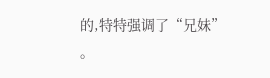的,特特强调了“兄妹”
。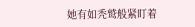她有如秃鹫般紧盯着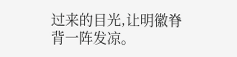过来的目光,让明徽脊背一阵发凉。